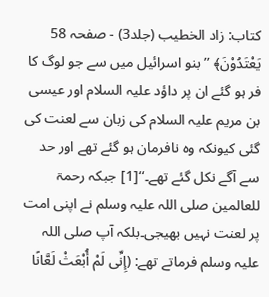کتاب: زاد الخطیب (جلد3) - صفحہ 58
یَعْتَدُوْنَ﴾ ’’ بنو اسرائیل میں سے جو لوگ کا فر ہو گئے ان پر داؤد علیہ السلام اور عیسی بن مریم علیہ السلام کی زبان سے لعنت کی گئی کیونکہ وہ نافرمان ہو گئے تھے اور حد سے آگے نکل گئے تھے۔‘‘[1] جبکہ رحمۃ للعالمین صلی اللہ علیہ وسلم نے اپنی امت پر لعنت نہیں بھیجی۔بلکہ آپ صلی اللہ علیہ وسلم فرماتے تھے: (إِنِّی لَمْ أُبْعَثْ لَعَّانًا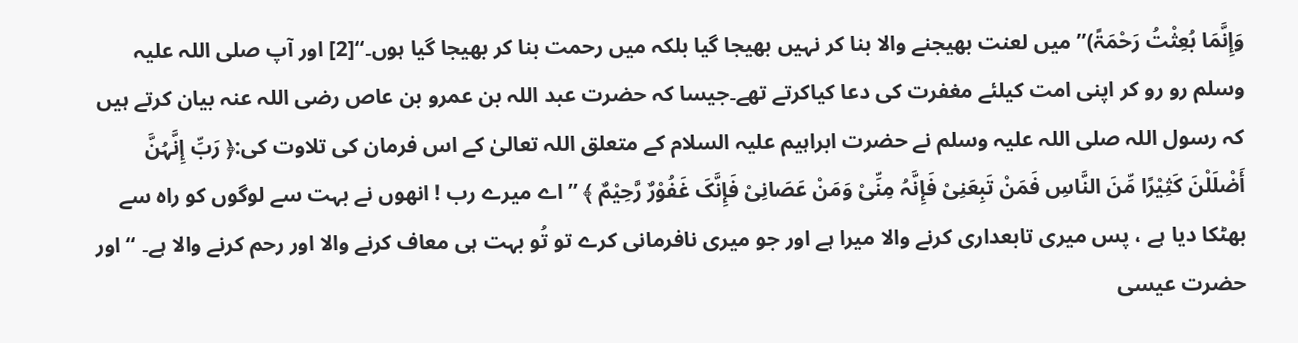وَإِنَّمَا بُعِثْتُ رَحْمَۃً)’’ میں لعنت بھیجنے والا بنا کر نہیں بھیجا گیا بلکہ میں رحمت بنا کر بھیجا گیا ہوں۔‘‘[2] اور آپ صلی اللہ علیہ وسلم رو رو کر اپنی امت کیلئے مغفرت کی دعا کیاکرتے تھے۔جیسا کہ حضرت عبد اللہ بن عمرو بن عاص رضی اللہ عنہ بیان کرتے ہیں کہ رسول اللہ صلی اللہ علیہ وسلم نے حضرت ابراہیم علیہ السلام کے متعلق اللہ تعالیٰ کے اس فرمان کی تلاوت کی:﴿ رَبِّ إِنَّہُنَّ أَضْلَلْنَ کَثِیْرًا مِّنَ النَّاسِ فَمَنْ تَبِعَنِیْ فَإِنَّہُ مِنِّیْ وَمَنْ عَصَانِیْ فَإِنَّکَ غَفُوْرٌ رَّحِیْمٌ ﴾ ’’ اے میرے رب ! انھوں نے بہت سے لوگوں کو راہ سے بھٹکا دیا ہے ، پس میری تابعداری کرنے والا میرا ہے اور جو میری نافرمانی کرے تو تُو بہت ہی معاف کرنے والا اور رحم کرنے والا ہے۔ ‘‘ اور حضرت عیسی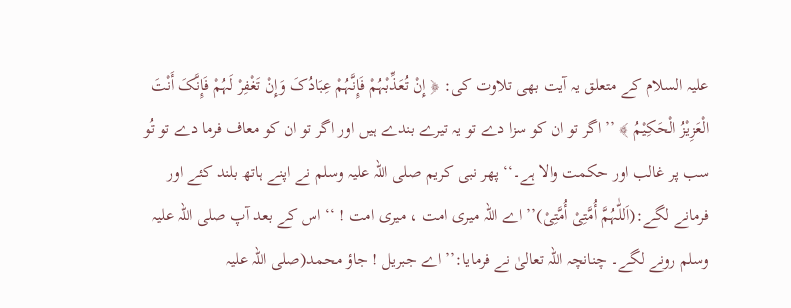علیہ السلام کے متعلق یہ آیت بھی تلاوت کی: ﴿ إِنْ تُعَذِّبْہُمْ فَإِنَّہُمْ عِبَادُکَ وَإِنْ تَغْفِرْ لَہُمْ فَإِنَّکَ أَنْتَ الْعَزِیْزُ الْحَکِیْمُ ﴾ ’’ اگر تو ان کو سزا دے تو یہ تیرے بندے ہیں اور اگر تو ان کو معاف فرما دے تو تُو سب پر غالب اور حکمت والا ہے۔‘‘ پھر نبی کریم صلی اللہ علیہ وسلم نے اپنے ہاتھ بلند کئے اور فرمانے لگے:(اَللّٰہُمَّ أُمَّتِیْ أُمَّتِیْ)’’ اے اللہ میری امت ، میری امت ! ‘‘ اس کے بعد آپ صلی اللہ علیہ وسلم رونے لگے۔ چنانچہ اللہ تعالیٰ نے فرمایا:’’ اے جبریل ! جاؤ محمد(صلی اللہ علیہ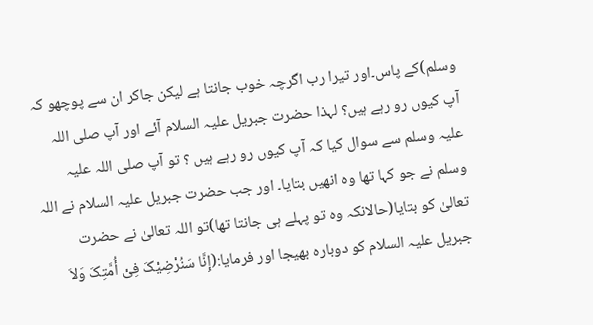وسلم)کے پاس۔اور تیرا رب اگرچہ خوب جانتا ہے لیکن جاکر ان سے پوچھو کہ آپ کیوں رو رہے ہیں؟ لہذا حضرت جبریل علیہ السلام آئے اور آپ صلی اللہ علیہ وسلم سے سوال کیا کہ آپ کیوں رو رہے ہیں ؟ تو آپ صلی اللہ علیہ وسلم نے جو کہا تھا وہ انھیں بتایا۔ اور جب حضرت جبریل علیہ السلام نے اللہ تعالیٰ کو بتایا(حالانکہ وہ تو پہلے ہی جانتا تھا)تو اللہ تعالیٰ نے حضرت جبریل علیہ السلام کو دوبارہ بھیجا اور فرمایا:(إِنَّا سَنُرْضِیْکَ فِیْ أُمَّتِکَ وَلاَ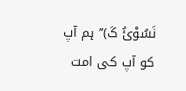نَسُوْئُ کَ)’’ ہم آپ کو آپ کی امت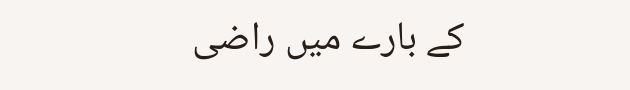کے بارے میں راضی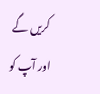کریں گے اور آپ کو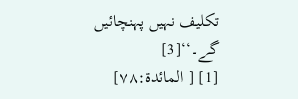تکلیف نہیں پہنچائیں گے۔‘‘[3]
[1] [ المائدۃ:۷۸]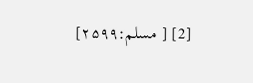[2] [ مسلم:۲۵۹۹]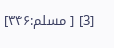[3] [ مسلم:۳۴۶]